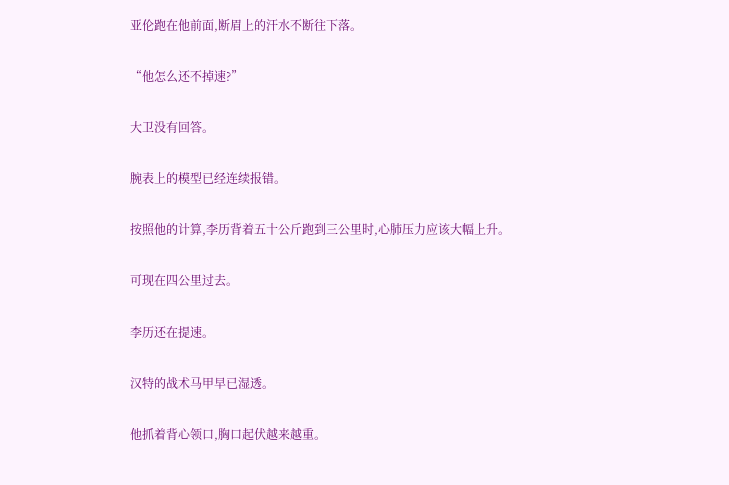亚伦跑在他前面,断眉上的汗水不断往下落。

“他怎么还不掉速?”

大卫没有回答。

腕表上的模型已经连续报错。

按照他的计算,李历背着五十公斤跑到三公里时,心肺压力应该大幅上升。

可现在四公里过去。

李历还在提速。

汉特的战术马甲早已湿透。

他抓着背心领口,胸口起伏越来越重。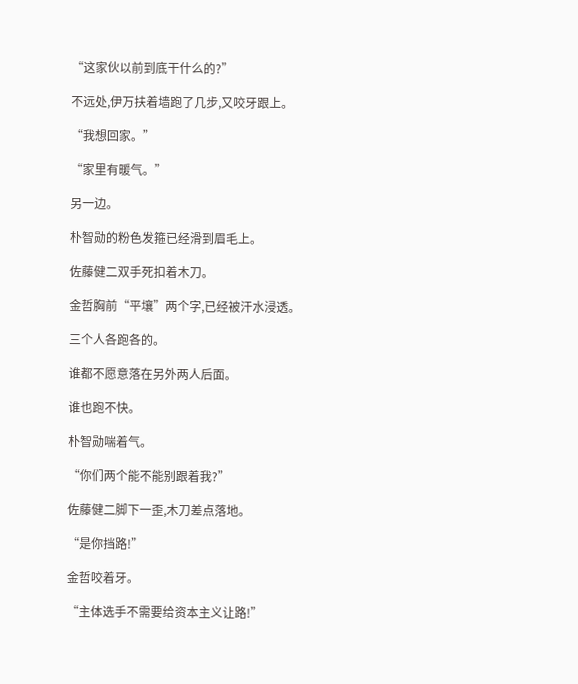“这家伙以前到底干什么的?”

不远处,伊万扶着墙跑了几步,又咬牙跟上。

“我想回家。”

“家里有暖气。”

另一边。

朴智勋的粉色发箍已经滑到眉毛上。

佐藤健二双手死扣着木刀。

金哲胸前“平壤”两个字,已经被汗水浸透。

三个人各跑各的。

谁都不愿意落在另外两人后面。

谁也跑不快。

朴智勋喘着气。

“你们两个能不能别跟着我?”

佐藤健二脚下一歪,木刀差点落地。

“是你挡路!”

金哲咬着牙。

“主体选手不需要给资本主义让路!”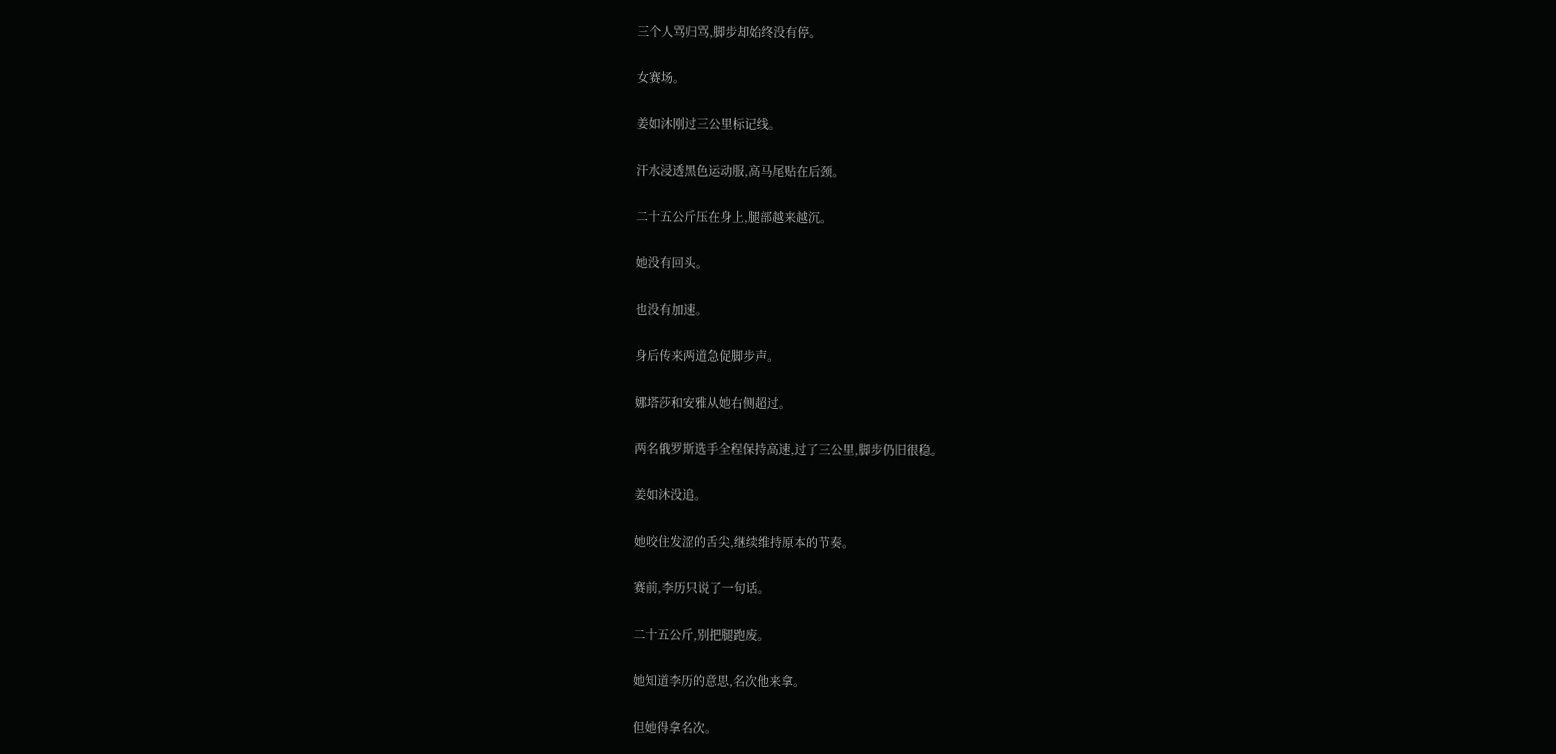三个人骂归骂,脚步却始终没有停。

女赛场。

姜如沐刚过三公里标记线。

汗水浸透黑色运动服,高马尾贴在后颈。

二十五公斤压在身上,腿部越来越沉。

她没有回头。

也没有加速。

身后传来两道急促脚步声。

娜塔莎和安雅从她右侧超过。

两名俄罗斯选手全程保持高速,过了三公里,脚步仍旧很稳。

姜如沐没追。

她咬住发涩的舌尖,继续维持原本的节奏。

赛前,李历只说了一句话。

二十五公斤,别把腿跑废。

她知道李历的意思,名次他来拿。

但她得拿名次。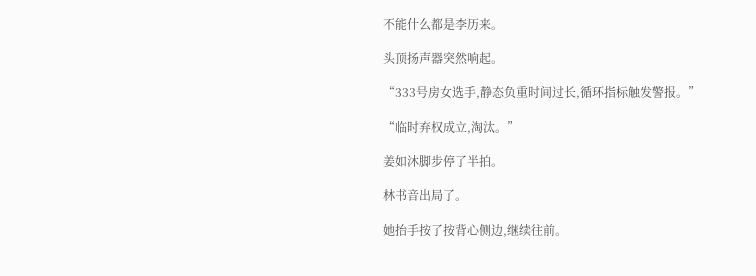不能什么都是李历来。

头顶扬声器突然响起。

“333号房女选手,静态负重时间过长,循环指标触发警报。”

“临时弃权成立,淘汰。”

姜如沐脚步停了半拍。

林书音出局了。

她抬手按了按背心侧边,继续往前。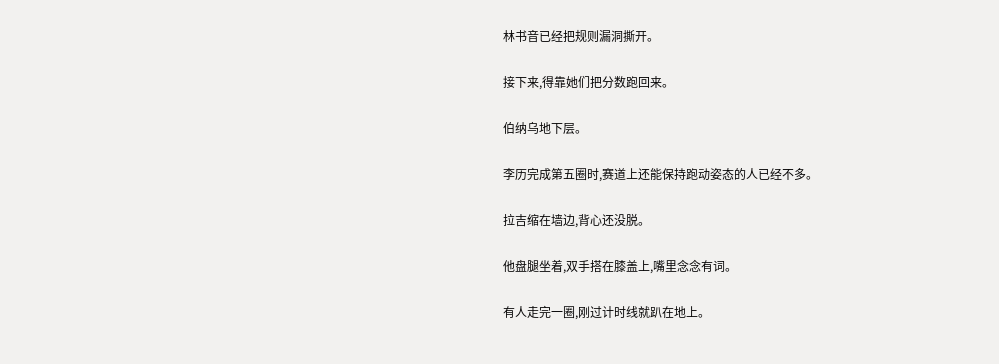林书音已经把规则漏洞撕开。

接下来,得靠她们把分数跑回来。

伯纳乌地下层。

李历完成第五圈时,赛道上还能保持跑动姿态的人已经不多。

拉吉缩在墙边,背心还没脱。

他盘腿坐着,双手搭在膝盖上,嘴里念念有词。

有人走完一圈,刚过计时线就趴在地上。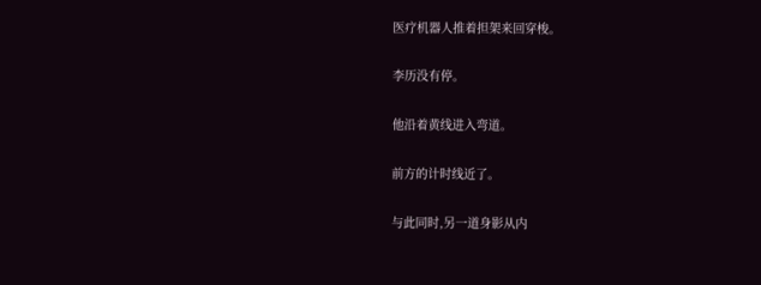医疗机器人推着担架来回穿梭。

李历没有停。

他沿着黄线进入弯道。

前方的计时线近了。

与此同时,另一道身影从内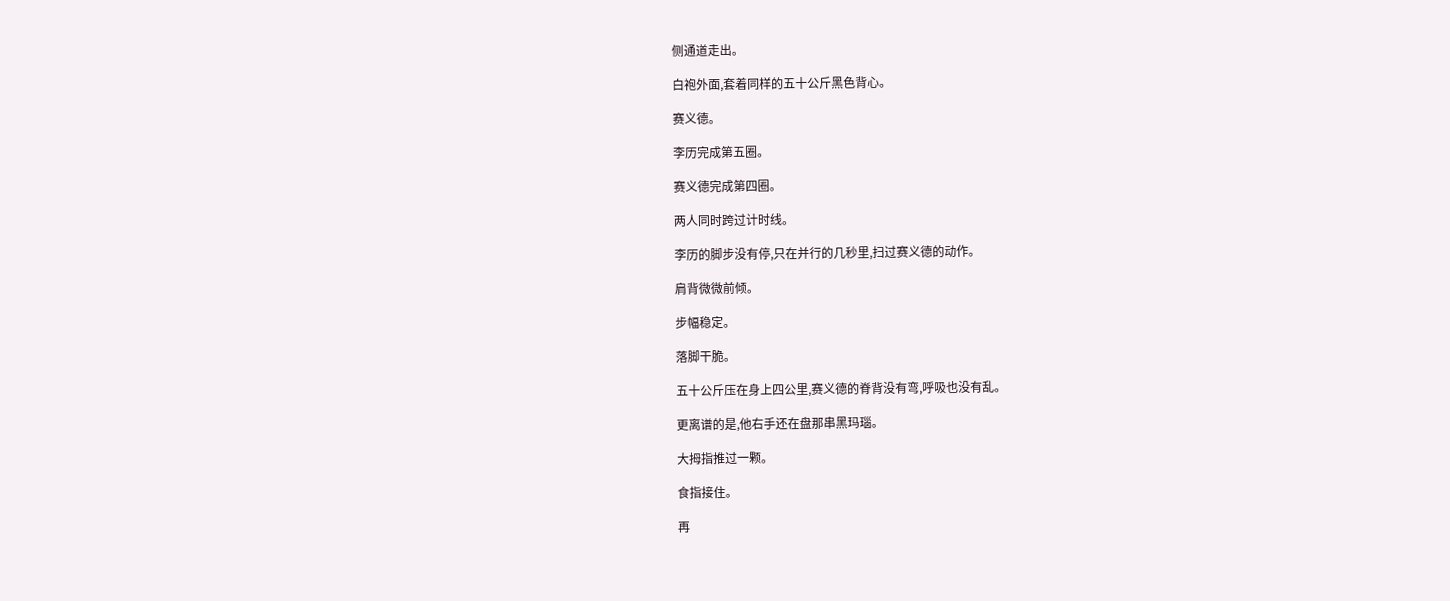侧通道走出。

白袍外面,套着同样的五十公斤黑色背心。

赛义德。

李历完成第五圈。

赛义德完成第四圈。

两人同时跨过计时线。

李历的脚步没有停,只在并行的几秒里,扫过赛义德的动作。

肩背微微前倾。

步幅稳定。

落脚干脆。

五十公斤压在身上四公里,赛义德的脊背没有弯,呼吸也没有乱。

更离谱的是,他右手还在盘那串黑玛瑙。

大拇指推过一颗。

食指接住。

再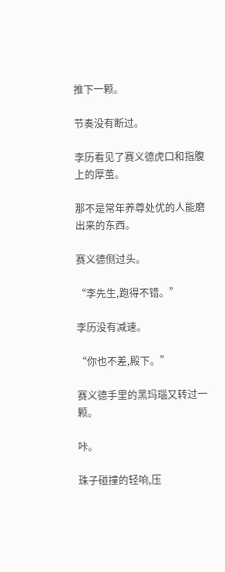推下一颗。

节奏没有断过。

李历看见了赛义德虎口和指腹上的厚茧。

那不是常年养尊处优的人能磨出来的东西。

赛义德侧过头。

“李先生,跑得不错。”

李历没有减速。

“你也不差,殿下。”

赛义德手里的黑玛瑙又转过一颗。

咔。

珠子碰撞的轻响,压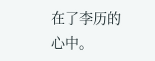在了李历的心中。